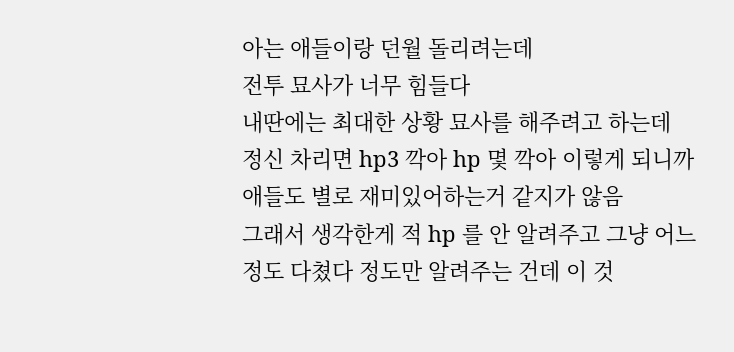아는 애들이랑 던월 돌리려는데
전투 묘사가 너무 힘들다
내딴에는 최대한 상황 묘사를 해주려고 하는데
정신 차리면 hp3 깍아 hp 몇 깍아 이렇게 되니까 애들도 별로 재미있어하는거 같지가 않음
그래서 생각한게 적 hp 를 안 알려주고 그냥 어느정도 다쳤다 정도만 알려주는 건데 이 것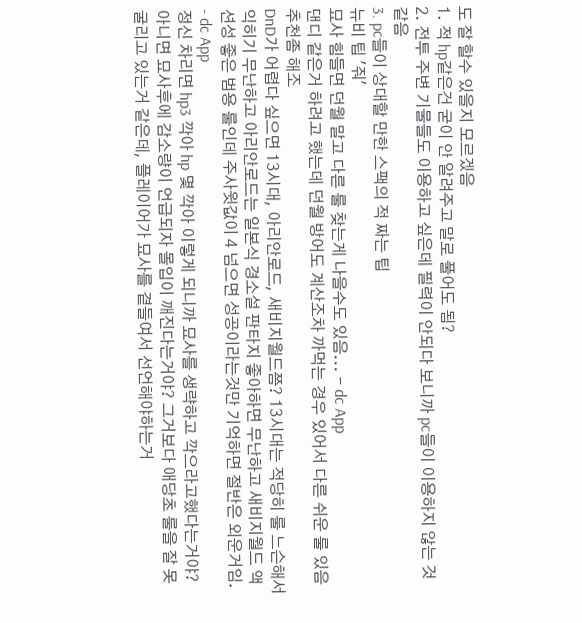도 잘 할수 있을지 모르겠음
1. 적 hp같은건 굳이 안 알려주고 말로 풀어도 됨?
2. 전투 주변 기물들도 이용하고 싶은데 필력이 안되다 보니까 pc들이 이용하지 않는 것 같음
3. pc들이 상대할 만한 스팩의 적 짜는 팁
뉴비 팁 '줘'
묘사 힘들면 던월 말고 다른 룰 찾는게 나을수도 있음... - dc App
댄디 같은거 하려고 했는데 던월 방어도 계산조차 까먹는 경우 있어서 다른 쉬운 룰 있음 추천좀 해조
DnD가 어렵다 싶으면 13시대, 아리안로드, 새비지월드쯤? 13시대는 적당히 룰 느슨해서 익히기 무난하고 아리안로드는 일본식 경소설 판타지 좋아하면 무난하고 새비지월드 액션성 좋은 범용 룰인데 주사윗값이 4 넘으면 성공이라는것만 기억하면 절반은 외운거임. - dc App
정신 차리면 hp3 깍아 hp 몇 깍아 이렇게 되니까 묘사를 생략하고 깍으라고했다는거야? 아니면 묘사후에 감소량이 언급되자 몰입이 깨진다는거야? 그거보다 애당초 룰을 잘 못 굴리고 있는거 같은데, 플레이어가 묘사를 곁들여서 선언해야하는거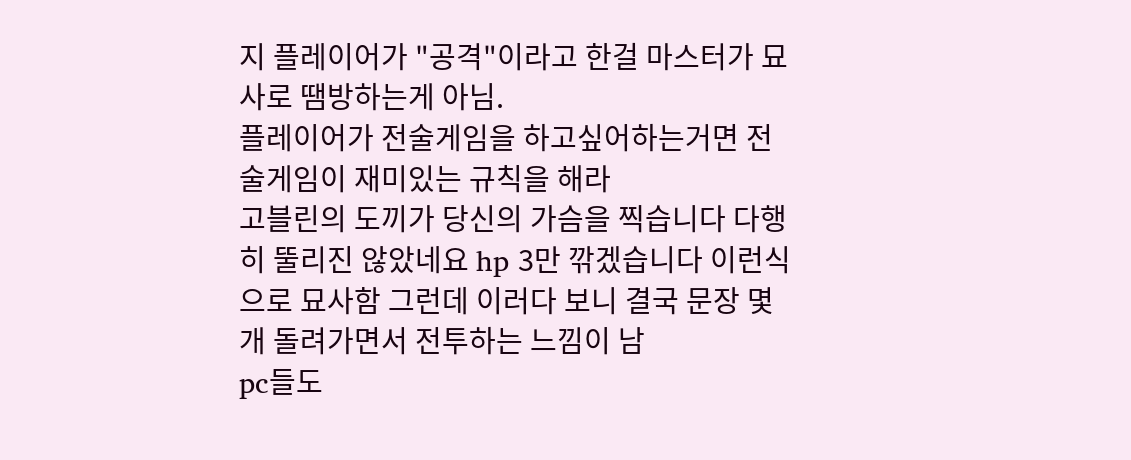지 플레이어가 "공격"이라고 한걸 마스터가 묘사로 땜방하는게 아님.
플레이어가 전술게임을 하고싶어하는거면 전술게임이 재미있는 규칙을 해라
고블린의 도끼가 당신의 가슴을 찍습니다 다행히 뚤리진 않았네요 hp 3만 깎겠습니다 이런식으로 묘사함 그런데 이러다 보니 결국 문장 몇개 돌려가면서 전투하는 느낌이 남
pc들도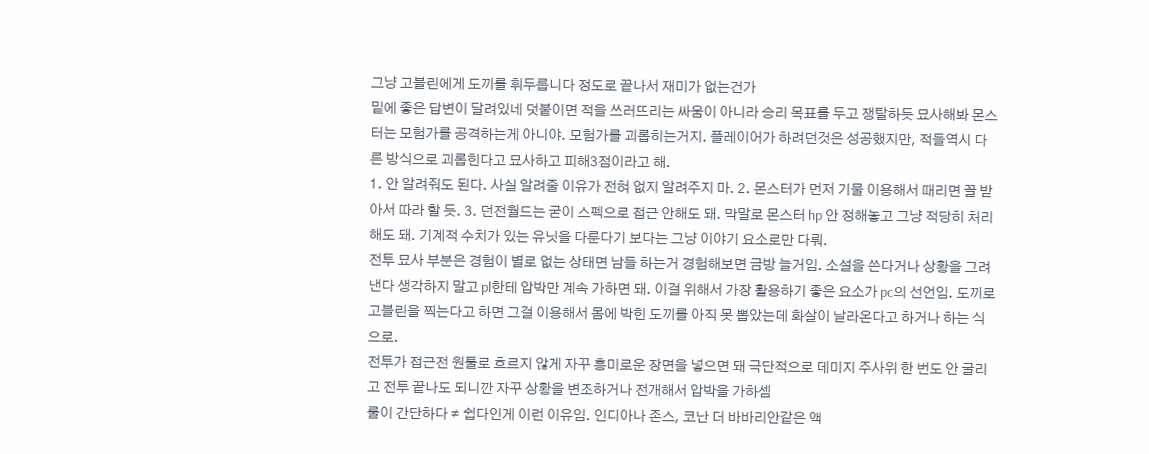그냥 고블린에게 도끼를 휘두릅니다 정도로 끝나서 재미가 없는건가
밑에 좋은 답변이 달려있네 덧붙이면 적을 쓰러뜨리는 싸움이 아니라 승리 목표를 두고 쟁탈하듯 묘사해봐 몬스터는 모험가를 공격하는게 아니야. 모험가를 괴롭히는거지. 플레이어가 하려던것은 성공했지만, 적들역시 다른 방식으로 괴롭힌다고 묘사하고 피해3점이라고 해.
1. 안 알려줘도 된다. 사실 알려줄 이유가 전혀 없지 알려주지 마. 2. 몬스터가 먼저 기물 이용해서 때리면 꼴 받아서 따라 할 듯. 3. 던전월드는 굳이 스펙으로 접근 안해도 돼. 막말로 몬스터 hp 안 정해놓고 그냥 적당히 처리해도 돼. 기계적 수치가 있는 유닛을 다룬다기 보다는 그냥 이야기 요소로만 다뤄.
전투 묘사 부분은 경험이 별로 없는 상태면 남들 하는거 경험해보면 금방 늘거임. 소설을 쓴다거나 상황을 그려낸다 생각하지 말고 pl한테 압박만 계속 가하면 돼. 이걸 위해서 가장 활용하기 좋은 요소가 pc의 선언임. 도끼로 고블린을 찍는다고 하면 그걸 이용해서 몸에 박힌 도끼를 아직 못 뽑았는데 화살이 날라온다고 하거나 하는 식으로.
전투가 접근전 원툴로 흐르지 않게 자꾸 흥미로운 장면을 넣으면 돼 극단적으로 데미지 주사위 한 번도 안 굴리고 전투 끝나도 되니깐 자꾸 상황을 변조하거나 전개해서 압박을 가하셈
룰이 간단하다 ≠ 쉽다인게 이런 이유임. 인디아나 존스, 코난 더 바바리안같은 액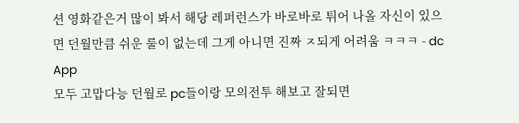션 영화같은거 많이 봐서 해당 레퍼런스가 바로바로 튀어 나올 자신이 있으면 던월만큼 쉬운 룰이 없는데 그게 아니면 진짜 ㅈ되게 어려움 ㅋㅋㅋ - dc App
모두 고맙다능 던월로 pc들이랑 모의전투 해보고 잘되면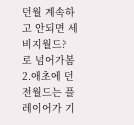던월 계속하고 안되면 세비지월드? 로 넘어가봄
2.애초에 던전월드는 플레이어가 기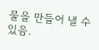물을 만들어 낼 수 있음.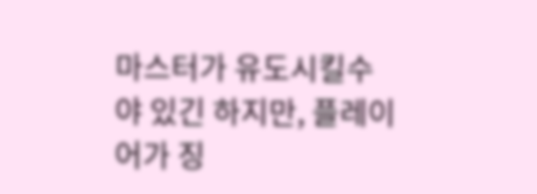마스터가 유도시킬수야 있긴 하지만, 플레이어가 징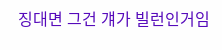징대면 그건 걔가 빌런인거임